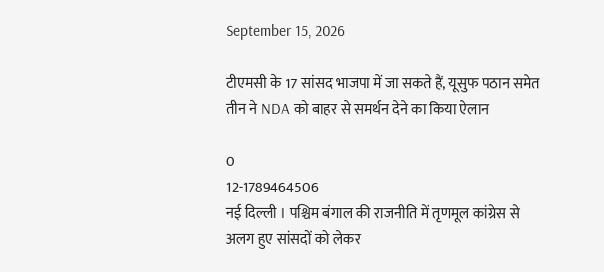September 15, 2026

टीएमसी के 17 सांसद भाजपा में जा सकते हैं, यूसुफ पठान समेत तीन ने NDA को बाहर से समर्थन देने का किया ऐलान

0
12-1789464506
नई दिल्ली । पश्चिम बंगाल की राजनीति में तृणमूल कांग्रेस से अलग हुए सांसदों को लेकर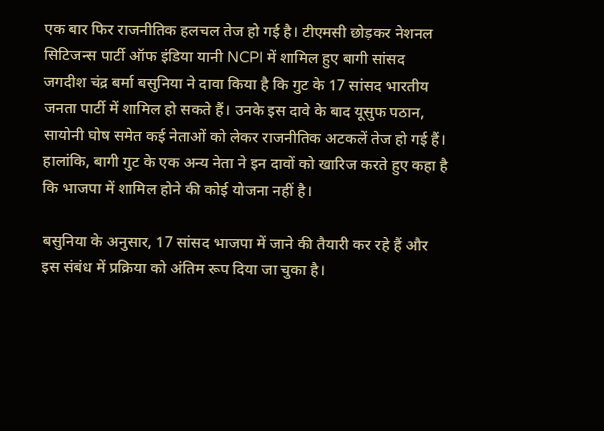एक बार फिर राजनीतिक हलचल तेज हो गई है। टीएमसी छोड़कर नेशनल सिटिजन्स पार्टी ऑफ इंडिया यानी NCPI में शामिल हुए बागी सांसद जगदीश चंद्र बर्मा बसुनिया ने दावा किया है कि गुट के 17 सांसद भारतीय जनता पार्टी में शामिल हो सकते हैं। उनके इस दावे के बाद यूसुफ पठान, सायोनी घोष समेत कई नेताओं को लेकर राजनीतिक अटकलें तेज हो गई हैं। हालांकि, बागी गुट के एक अन्य नेता ने इन दावों को खारिज करते हुए कहा है कि भाजपा में शामिल होने की कोई योजना नहीं है।

बसुनिया के अनुसार, 17 सांसद भाजपा में जाने की तैयारी कर रहे हैं और इस संबंध में प्रक्रिया को अंतिम रूप दिया जा चुका है।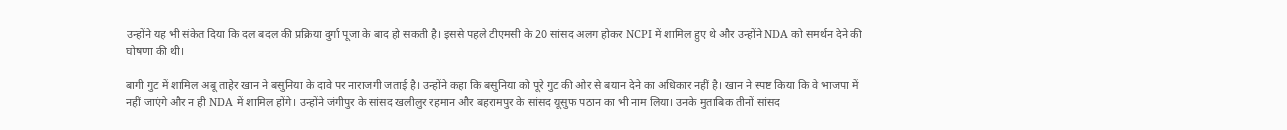उन्होंने यह भी संकेत दिया कि दल बदल की प्रक्रिया दुर्गा पूजा के बाद हो सकती है। इससे पहले टीएमसी के 20 सांसद अलग होकर NCPI में शामिल हुए थे और उन्होंने NDA को समर्थन देने की घोषणा की थी।

बागी गुट में शामिल अबू ताहेर खान ने बसुनिया के दावे पर नाराजगी जताई है। उन्होंने कहा कि बसुनिया को पूरे गुट की ओर से बयान देने का अधिकार नहीं है। खान ने स्पष्ट किया कि वे भाजपा में नहीं जाएंगे और न ही NDA में शामिल होंगे। उन्होंने जंगीपुर के सांसद खलीलुर रहमान और बहरामपुर के सांसद यूसुफ पठान का भी नाम लिया। उनके मुताबिक तीनों सांसद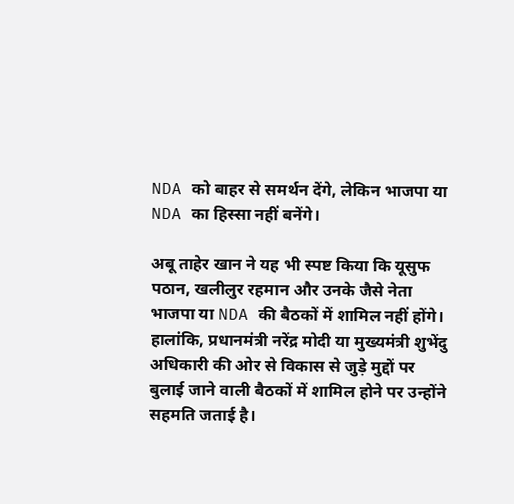NDA को बाहर से समर्थन देंगे, लेकिन भाजपा या NDA का हिस्सा नहीं बनेंगे।

अबू ताहेर खान ने यह भी स्पष्ट किया कि यूसुफ पठान, खलीलुर रहमान और उनके जैसे नेता भाजपा या NDA की बैठकों में शामिल नहीं होंगे। हालांकि, प्रधानमंत्री नरेंद्र मोदी या मुख्यमंत्री शुभेंदु अधिकारी की ओर से विकास से जुड़े मुद्दों पर बुलाई जाने वाली बैठकों में शामिल होने पर उन्होंने सहमति जताई है।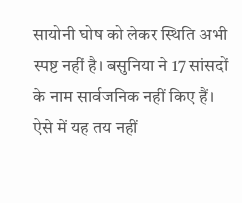सायोनी घोष को लेकर स्थिति अभी स्पष्ट नहीं है। बसुनिया ने 17 सांसदों के नाम सार्वजनिक नहीं किए हैं। ऐसे में यह तय नहीं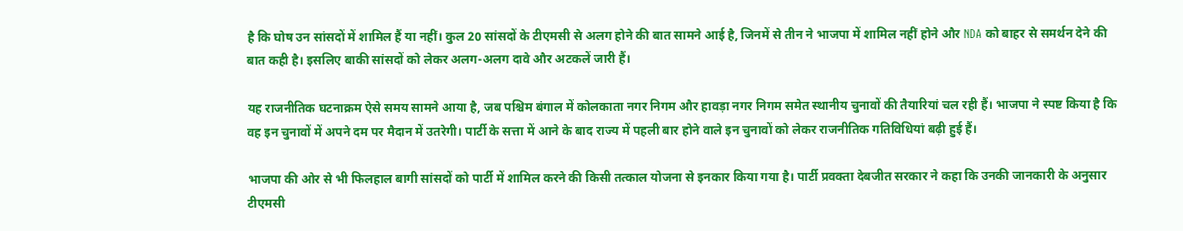है कि घोष उन सांसदों में शामिल हैं या नहीं। कुल 20 सांसदों के टीएमसी से अलग होने की बात सामने आई है, जिनमें से तीन ने भाजपा में शामिल नहीं होने और NDA को बाहर से समर्थन देने की बात कही है। इसलिए बाकी सांसदों को लेकर अलग-अलग दावे और अटकलें जारी हैं।

यह राजनीतिक घटनाक्रम ऐसे समय सामने आया है, जब पश्चिम बंगाल में कोलकाता नगर निगम और हावड़ा नगर निगम समेत स्थानीय चुनावों की तैयारियां चल रही हैं। भाजपा ने स्पष्ट किया है कि वह इन चुनावों में अपने दम पर मैदान में उतरेगी। पार्टी के सत्ता में आने के बाद राज्य में पहली बार होने वाले इन चुनावों को लेकर राजनीतिक गतिविधियां बढ़ी हुई हैं।

भाजपा की ओर से भी फिलहाल बागी सांसदों को पार्टी में शामिल करने की किसी तत्काल योजना से इनकार किया गया है। पार्टी प्रवक्ता देबजीत सरकार ने कहा कि उनकी जानकारी के अनुसार टीएमसी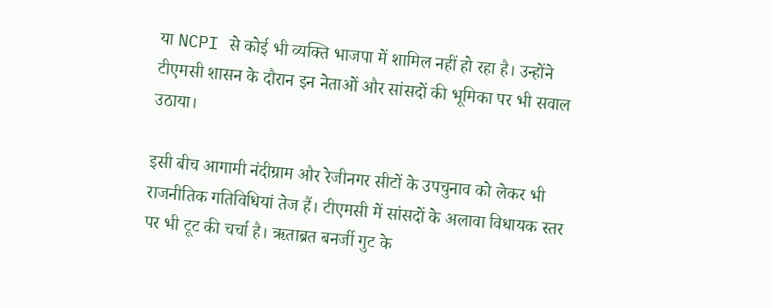या NCPI से कोई भी व्यक्ति भाजपा में शामिल नहीं हो रहा है। उन्होंने टीएमसी शासन के दौरान इन नेताओं और सांसदों की भूमिका पर भी सवाल उठाया।

इसी बीच आगामी नंदीग्राम और रेजीनगर सीटों के उपचुनाव को लेकर भी राजनीतिक गतिविधियां तेज हैं। टीएमसी में सांसदों के अलावा विधायक स्तर पर भी टूट की चर्चा है। ऋताब्रत बनर्जी गुट के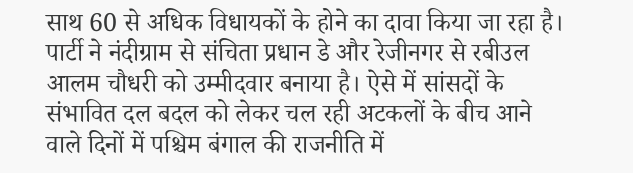साथ 60 से अधिक विधायकों के होने का दावा किया जा रहा है। पार्टी ने नंदीग्राम से संचिता प्रधान डे और रेजीनगर से रबीउल आलम चौधरी को उम्मीदवार बनाया है। ऐसे में सांसदों के संभावित दल बदल को लेकर चल रही अटकलों के बीच आने वाले दिनों में पश्चिम बंगाल की राजनीति में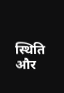स्थिति और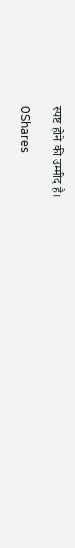स्पष्ट होने की उम्मीद है।

0Shares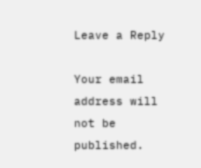Leave a Reply

Your email address will not be published.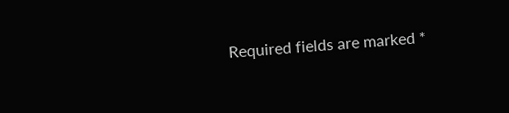Required fields are marked *